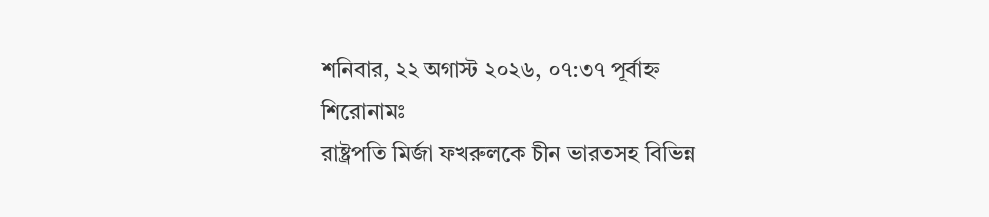শনিবার, ২২ অগাস্ট ২০২৬, ০৭:৩৭ পূর্বাহ্ন
শিরোনামঃ
রাষ্ট্রপতি মির্জা ফখরুলকে চীন ভারতসহ বিভিন্ন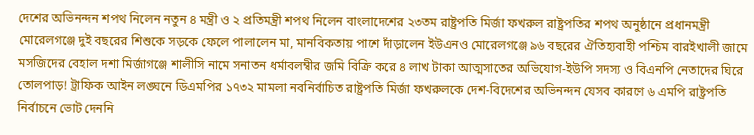দেশের অভিনন্দন শপথ নিলেন নতুন ৪ মন্ত্রী ও ২ প্রতিমন্ত্রী শপথ নিলেন বাংলাদেশের ২৩তম রাষ্ট্রপতি মির্জা ফখরুল রাষ্ট্রপতির শপথ অনুষ্ঠানে প্রধানমন্ত্রী মোরেলগঞ্জে দুই বছরের শিশুকে সড়কে ফেলে পালালেন মা, মানবিকতায় পাশে দাঁড়ালেন ইউএনও মোরেলগঞ্জে ৯৬ বছরের ঐতিহ্যবাহী পশ্চিম বারইখালী জামে মসজিদের বেহাল দশা মির্জাগঞ্জে শালীসি নামে সনাতন ধর্মাবলম্বীর জমি বিক্রি করে ৪ লাখ টাকা আত্মসাতের অভিযোগ-ইউপি সদস্য ও বিএনপি নেতাদের ঘিরে তোলপাড়! ট্রাফিক আইন লঙ্ঘনে ডিএমপির ১৭৩২ মামলা নবনির্বাচিত রাষ্ট্রপতি মির্জা ফখরুলকে দেশ-বিদেশের অভিনন্দন যেসব কারণে ৬ এমপি রাষ্ট্রপতি নির্বাচনে ভোট দেননি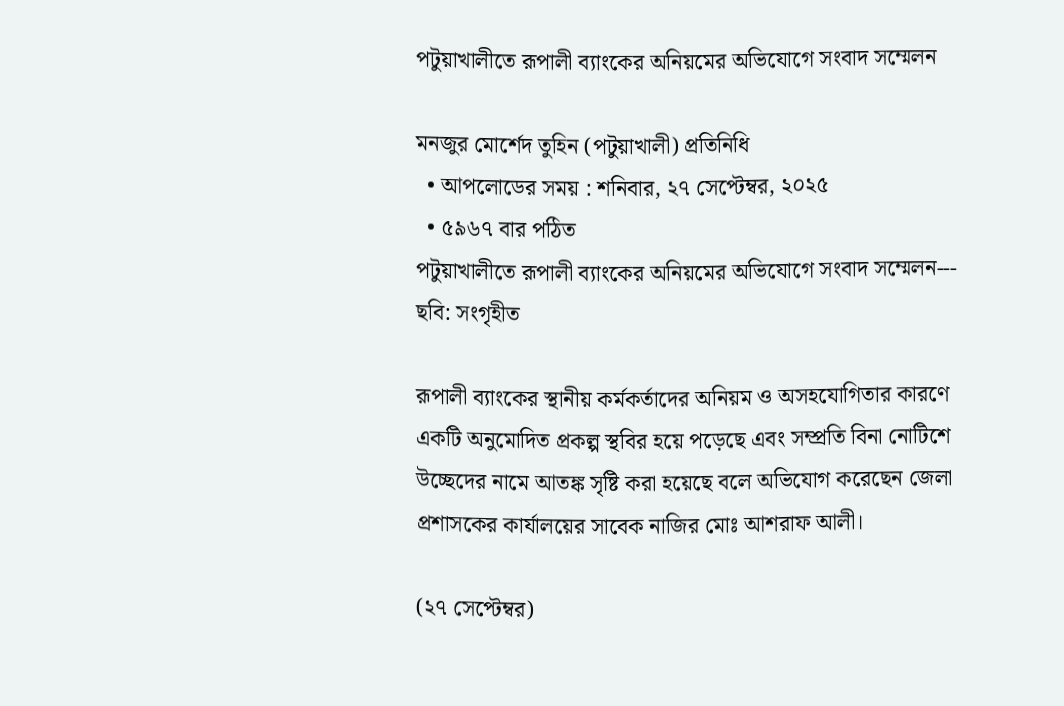পটুয়াখালীতে রূপালী ব্যাংকের অনিয়মের অভিযোগে সংবাদ সম্মেলন

মনজুর মোর্শেদ তুহিন (পটুয়াখালী) প্রতিনিধি
  • আপলোডের সময় : শনিবার, ২৭ সেপ্টেম্বর, ২০২৫
  • ৫৯৬৭ বার পঠিত
পটুয়াখালীতে রূপালী ব্যাংকের অনিয়মের অভিযোগে সংবাদ সম্মেলন--- ছবি: সংগৃহীত

রূপালী ব্যাংকের স্থানীয় কর্মকর্তাদের অনিয়ম ও অসহযোগিতার কারণে একটি অনুমোদিত প্রকল্প স্থবির হয়ে পড়েছে এবং সম্প্রতি বিনা নোটিশে উচ্ছেদের নামে আতঙ্ক সৃষ্টি করা হয়েছে বলে অভিযোগ করেছেন জেলা প্রশাসকের কার্যালয়ের সাবেক নাজির মোঃ আশরাফ আলী।

(২৭ সেপ্টেম্বর)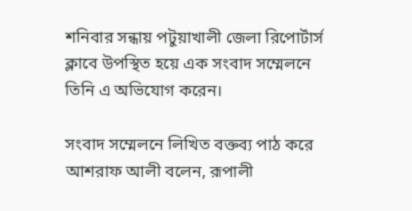শনিবার সন্ধায় পটুয়াখালী জেলা রিপোর্টার্স ক্লাবে উপস্থিত হয়ে এক সংবাদ সম্মেলনে তিনি এ অভিযোগ করেন।

সংবাদ সম্মেলনে লিখিত বক্তব্য পাঠ করে আশরাফ আলী বলেন, রূপালী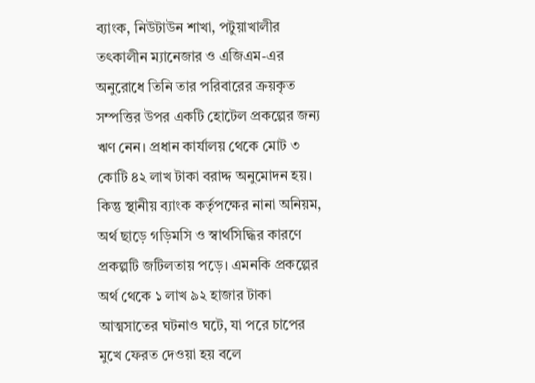ব্যাংক, নিউটাউন শাখা, পটুয়াখালীর তৎকালীন ম্যানেজার ও এজিএম-এর অনুরোধে তিনি তার পরিবারের ক্রয়কৃত সম্পত্তির উপর একটি হোটেল প্রকল্পের জন্য ঋণ নেন। প্রধান কার্যালয় থেকে মোট ৩ কোটি ৪২ লাখ টাকা বরাদ্দ অনুমোদন হয়। কিন্তু স্থানীয় ব্যাংক কর্তৃপক্ষের নানা অনিয়ম, অর্থ ছাড়ে গড়িমসি ও স্বার্থসিদ্ধির কারণে প্রকল্পটি জটিলতায় পড়ে। এমনকি প্রকল্পের অর্থ থেকে ১ লাখ ৯২ হাজার টাকা আত্মসাতের ঘটনাও ঘটে, যা পরে চাপের মুখে ফেরত দেওয়া হয় বলে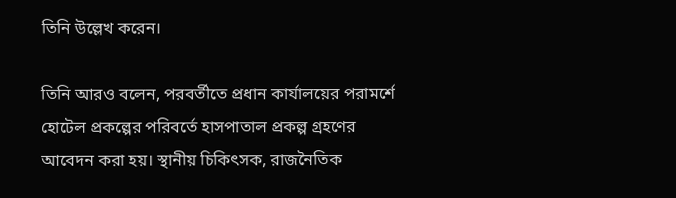তিনি উল্লেখ করেন।

তিনি আরও বলেন, পরবর্তীতে প্রধান কার্যালয়ের পরামর্শে হোটেল প্রকল্পের পরিবর্তে হাসপাতাল প্রকল্প গ্রহণের আবেদন করা হয়। স্থানীয় চিকিৎসক, রাজনৈতিক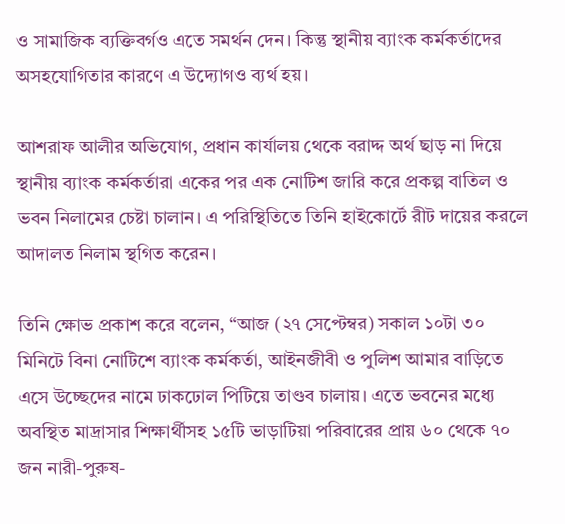ও সামাজিক ব্যক্তিবর্গও এতে সমর্থন দেন। কিন্তু স্থানীয় ব্যাংক কর্মকর্তাদের অসহযোগিতার কারণে এ উদ্যোগও ব্যর্থ হয়।

আশরাফ আলীর অভিযোগ, প্রধান কার্যালয় থেকে বরাদ্দ অর্থ ছাড় না দিয়ে স্থানীয় ব্যাংক কর্মকর্তারা একের পর এক নোটিশ জারি করে প্রকল্প বাতিল ও ভবন নিলামের চেষ্টা চালান। এ পরিস্থিতিতে তিনি হাইকোর্টে রীট দায়ের করলে আদালত নিলাম স্থগিত করেন।

তিনি ক্ষোভ প্রকাশ করে বলেন, “আজ (২৭ সেপ্টেম্বর) সকাল ১০টা ৩০ মিনিটে বিনা নোটিশে ব্যাংক কর্মকর্তা, আইনজীবী ও পুলিশ আমার বাড়িতে এসে উচ্ছেদের নামে ঢাকঢোল পিটিয়ে তাণ্ডব চালায়। এতে ভবনের মধ্যে অবস্থিত মাদ্রাসার শিক্ষার্থীসহ ১৫টি ভাড়াটিয়া পরিবারের প্রায় ৬০ থেকে ৭০ জন নারী-পুরুষ-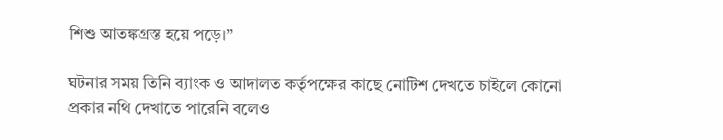শিশু আতঙ্কগ্রস্ত হয়ে পড়ে।”

ঘটনার সময় তিনি ব্যাংক ও আদালত কর্তৃপক্ষের কাছে নোটিশ দেখতে চাইলে কোনো প্রকার নথি দেখাতে পারেনি বলেও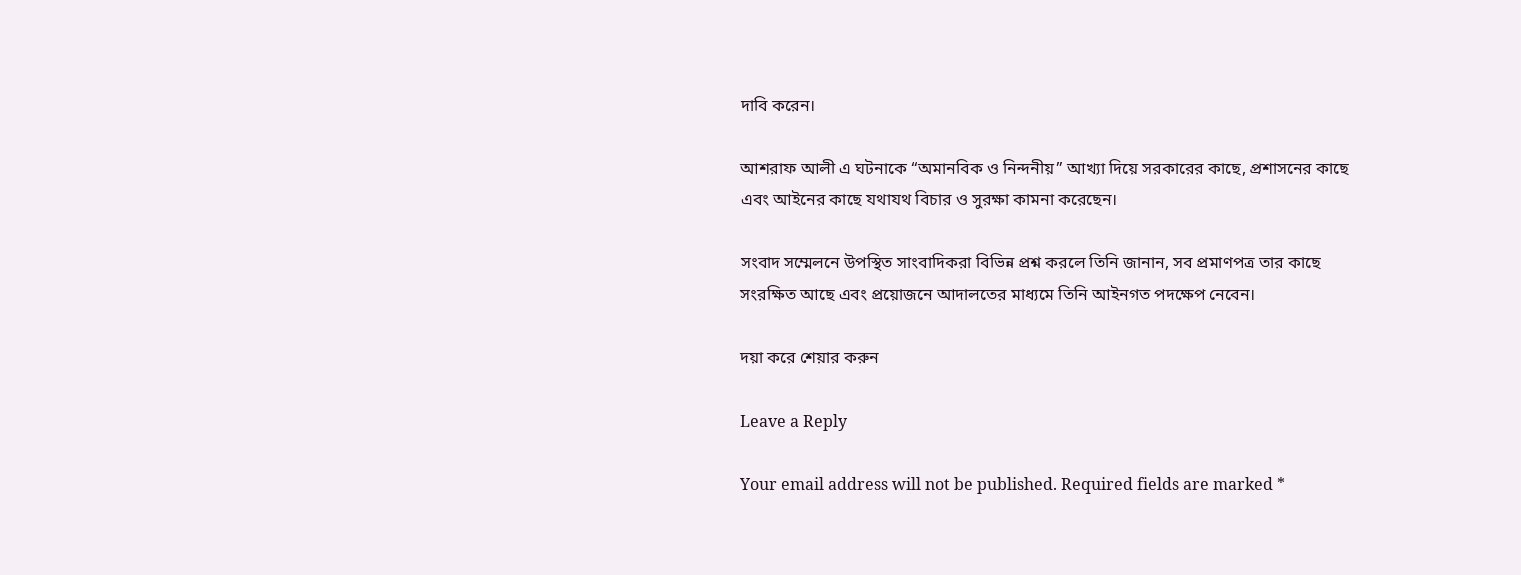দাবি করেন।

আশরাফ আলী এ ঘটনাকে “অমানবিক ও নিন্দনীয়” আখ্যা দিয়ে সরকারের কাছে, প্রশাসনের কাছে এবং আইনের কাছে যথাযথ বিচার ও সুরক্ষা কামনা করেছেন।

সংবাদ সম্মেলনে উপস্থিত সাংবাদিকরা বিভিন্ন প্রশ্ন করলে তিনি জানান, সব প্রমাণপত্র তার কাছে সংরক্ষিত আছে এবং প্রয়োজনে আদালতের মাধ্যমে তিনি আইনগত পদক্ষেপ নেবেন।

দয়া করে শেয়ার করুন

Leave a Reply

Your email address will not be published. Required fields are marked *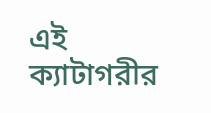এই ক্যাটাগরীর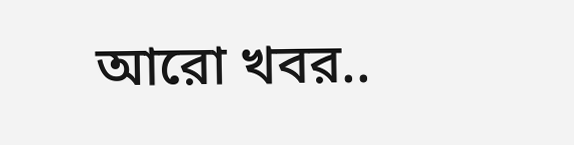আরো খবর..